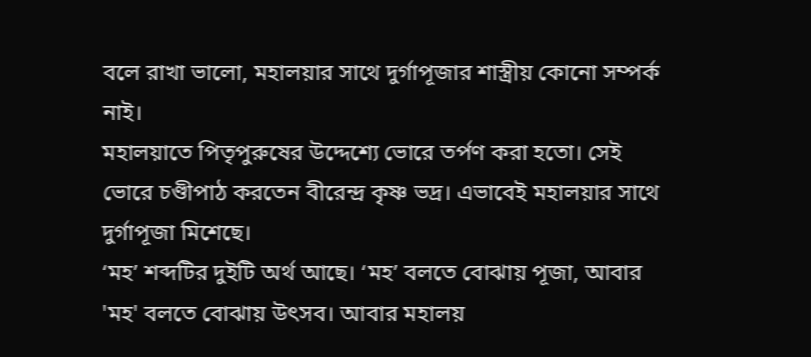বলে রাখা ভালো, মহালয়ার সাথে দুর্গাপূজার শাস্ত্রীয় কোনো সম্পর্ক নাই।
মহালয়াতে পিতৃপুরুষের উদ্দেশ্যে ভোরে তর্পণ করা হতো। সেই ভোরে চণ্ডীপাঠ করতেন বীরেন্দ্র কৃষ্ণ ভদ্র। এভাবেই মহালয়ার সাথে দুর্গাপূজা মিশেছে।
‘মহ’ শব্দটির দুইটি অর্থ আছে। ‘মহ’ বলতে বোঝায় পূজা, আবার 'মহ' বলতে বোঝায় উৎসব। আবার মহালয়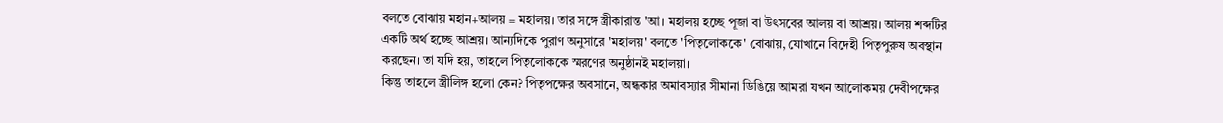বলতে বোঝায় মহান+আলয় = মহালয়। তার সঙ্গে স্ত্রীকারান্ত 'আ। মহালয় হচ্ছে পূজা বা উৎসবের আলয় বা আশ্রয়। আলয় শব্দটির একটি অর্থ হচ্ছে আশ্রয়। আন্যদিকে পুরাণ অনুসারে 'মহালয়' বলতে 'পিতৃলোককে' বোঝায়, যোখানে বিদেহী পিতৃপুরুষ অবস্থান করছেন। তা যদি হয়, তাহলে পিতৃলোককে স্মরণের অনুষ্ঠানই মহালয়া।
কিন্তু তাহলে স্ত্রীলিঙ্গ হলো কেন? পিতৃপক্ষের অবসানে, অন্ধকার অমাবস্যার সীমানা ডিঙিয়ে আমরা যখন আলোকময় দেবীপক্ষের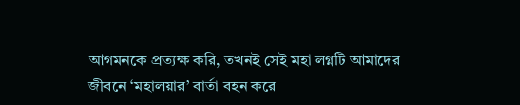আগমনকে প্রত্যক্ষ করি, তখনই সেই মহা লগ্নটি আমাদের জীবনে ‘মহালয়ার’ বার্তা বহন করে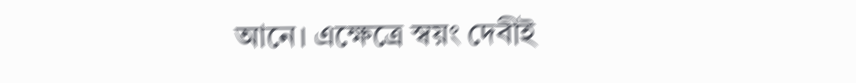আনে। এক্ষেত্রে স্বয়ং দেবীই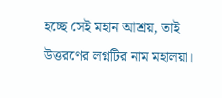হচ্ছে সেই মহান আশ্রয়, তাই উত্তরণের লগ্নটির নাম মহালয়া।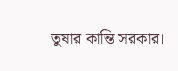তুষার কান্তি সরকার।